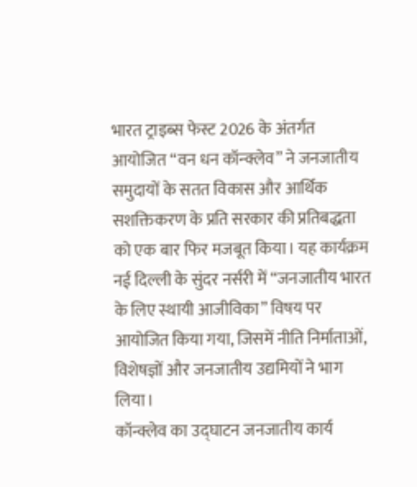भारत ट्राइब्स फेस्ट 2026 के अंतर्गत आयोजित “वन धन कॉन्क्लेव” ने जनजातीय समुदायों के सतत विकास और आर्थिक सशक्तिकरण के प्रति सरकार की प्रतिबद्धता को एक बार फिर मजबूत किया। यह कार्यक्रम नई दिल्ली के सुंदर नर्सरी में “जनजातीय भारत के लिए स्थायी आजीविका” विषय पर आयोजित किया गया, जिसमें नीति निर्माताओं, विशेषज्ञों और जनजातीय उद्यमियों ने भाग लिया।
कॉन्क्लेव का उद्घाटन जनजातीय कार्य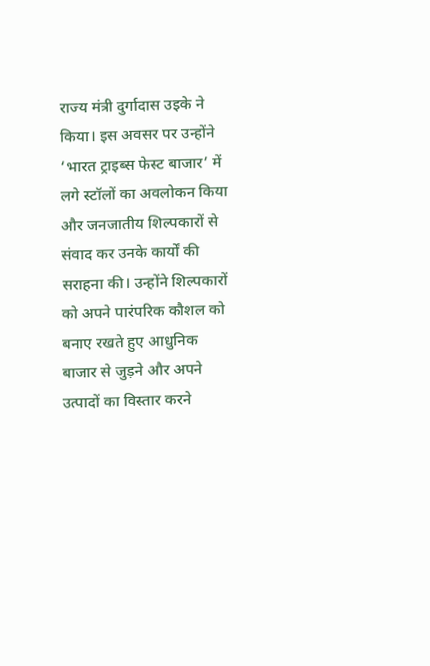राज्य मंत्री दुर्गादास उइके ने किया। इस अवसर पर उन्होंने ‘भारत ट्राइब्स फेस्ट बाजार’ में लगे स्टॉलों का अवलोकन किया और जनजातीय शिल्पकारों से संवाद कर उनके कार्यों की सराहना की। उन्होंने शिल्पकारों को अपने पारंपरिक कौशल को बनाए रखते हुए आधुनिक बाजार से जुड़ने और अपने उत्पादों का विस्तार करने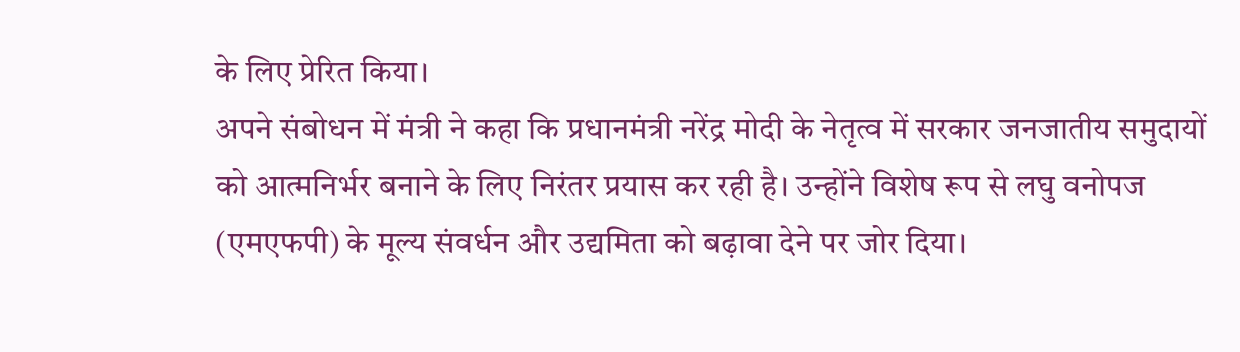के लिए प्रेरित किया।
अपने संबोधन में मंत्री ने कहा कि प्रधानमंत्री नरेंद्र मोदी के नेतृत्व में सरकार जनजातीय समुदायों को आत्मनिर्भर बनाने के लिए निरंतर प्रयास कर रही है। उन्होंने विशेष रूप से लघु वनोपज (एमएफपी) के मूल्य संवर्धन और उद्यमिता को बढ़ावा देने पर जोर दिया।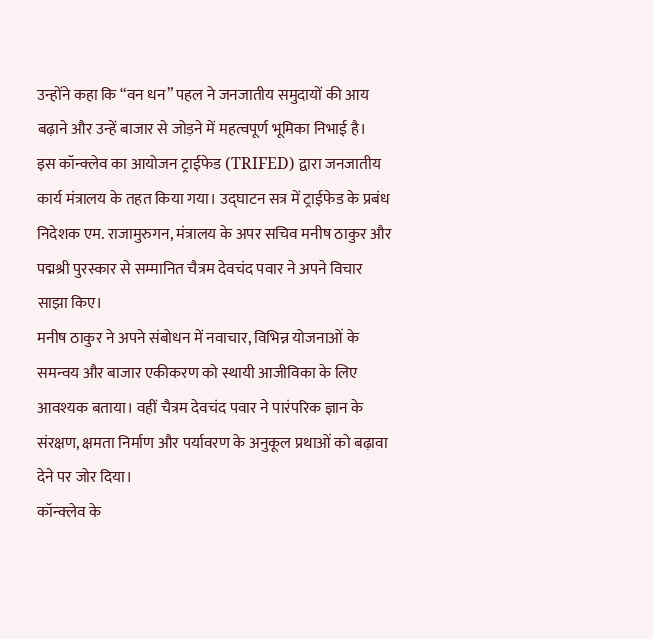उन्होंने कहा कि “वन धन” पहल ने जनजातीय समुदायों की आय बढ़ाने और उन्हें बाजार से जोड़ने में महत्वपूर्ण भूमिका निभाई है।
इस कॉन्क्लेव का आयोजन ट्राईफेड (TRIFED) द्वारा जनजातीय कार्य मंत्रालय के तहत किया गया। उद्घाटन सत्र में ट्राईफेड के प्रबंध निदेशक एम. राजामुरुगन, मंत्रालय के अपर सचिव मनीष ठाकुर और पद्मश्री पुरस्कार से सम्मानित चैत्रम देवचंद पवार ने अपने विचार साझा किए।
मनीष ठाकुर ने अपने संबोधन में नवाचार, विभिन्न योजनाओं के समन्वय और बाजार एकीकरण को स्थायी आजीविका के लिए आवश्यक बताया। वहीं चैत्रम देवचंद पवार ने पारंपरिक ज्ञान के संरक्षण, क्षमता निर्माण और पर्यावरण के अनुकूल प्रथाओं को बढ़ावा देने पर जोर दिया।
कॉन्क्लेव के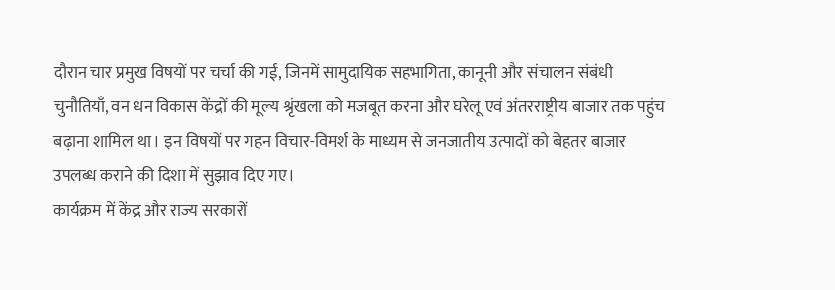दौरान चार प्रमुख विषयों पर चर्चा की गई, जिनमें सामुदायिक सहभागिता, कानूनी और संचालन संबंधी चुनौतियाँ, वन धन विकास केंद्रों की मूल्य श्रृंखला को मजबूत करना और घरेलू एवं अंतरराष्ट्रीय बाजार तक पहुंच बढ़ाना शामिल था। इन विषयों पर गहन विचार-विमर्श के माध्यम से जनजातीय उत्पादों को बेहतर बाजार उपलब्ध कराने की दिशा में सुझाव दिए गए।
कार्यक्रम में केंद्र और राज्य सरकारों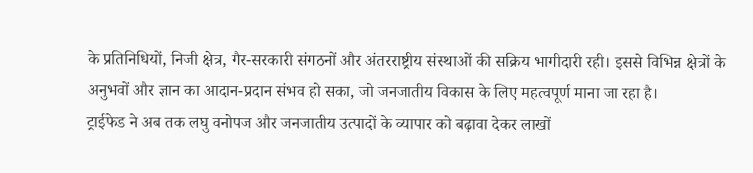के प्रतिनिधियों, निजी क्षेत्र, गैर-सरकारी संगठनों और अंतरराष्ट्रीय संस्थाओं की सक्रिय भागीदारी रही। इससे विभिन्न क्षेत्रों के अनुभवों और ज्ञान का आदान-प्रदान संभव हो सका, जो जनजातीय विकास के लिए महत्वपूर्ण माना जा रहा है।
ट्राईफेड ने अब तक लघु वनोपज और जनजातीय उत्पादों के व्यापार को बढ़ावा देकर लाखों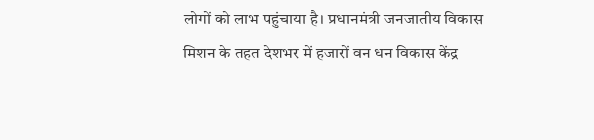लोगों को लाभ पहुंचाया है। प्रधानमंत्री जनजातीय विकास मिशन के तहत देशभर में हजारों वन धन विकास केंद्र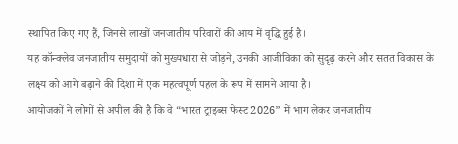स्थापित किए गए हैं, जिनसे लाखों जनजातीय परिवारों की आय में वृद्धि हुई है।
यह कॉन्क्लेव जनजातीय समुदायों को मुख्यधारा से जोड़ने, उनकी आजीविका को सुदृढ़ करने और सतत विकास के लक्ष्य को आगे बढ़ाने की दिशा में एक महत्वपूर्ण पहल के रूप में सामने आया है।
आयोजकों ने लोगों से अपील की है कि वे “भारत ट्राइब्स फेस्ट 2026” में भाग लेकर जनजातीय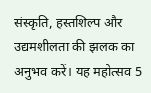संस्कृति, हस्तशिल्प और उद्यमशीलता की झलक का अनुभव करें। यह महोत्सव 5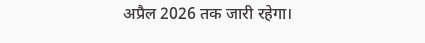अप्रैल 2026 तक जारी रहेगा।